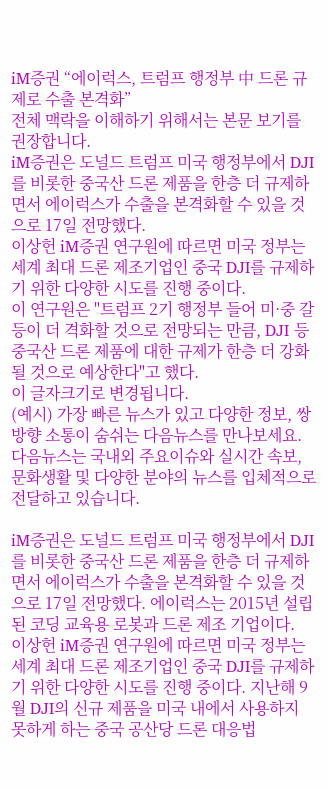iM증권 “에이럭스, 트럼프 행정부 中 드론 규제로 수출 본격화”
전체 맥락을 이해하기 위해서는 본문 보기를 권장합니다.
iM증권은 도널드 트럼프 미국 행정부에서 DJI를 비롯한 중국산 드론 제품을 한층 더 규제하면서 에이럭스가 수출을 본격화할 수 있을 것으로 17일 전망했다.
이상헌 iM증권 연구원에 따르면 미국 정부는 세계 최대 드론 제조기업인 중국 DJI를 규제하기 위한 다양한 시도를 진행 중이다.
이 연구원은 "트럼프 2기 행정부 들어 미·중 갈등이 더 격화할 것으로 전망되는 만큼, DJI 등 중국산 드론 제품에 대한 규제가 한층 더 강화될 것으로 예상한다"고 했다.
이 글자크기로 변경됩니다.
(예시) 가장 빠른 뉴스가 있고 다양한 정보, 쌍방향 소통이 숨쉬는 다음뉴스를 만나보세요. 다음뉴스는 국내외 주요이슈와 실시간 속보, 문화생활 및 다양한 분야의 뉴스를 입체적으로 전달하고 있습니다.

iM증권은 도널드 트럼프 미국 행정부에서 DJI를 비롯한 중국산 드론 제품을 한층 더 규제하면서 에이럭스가 수출을 본격화할 수 있을 것으로 17일 전망했다. 에이럭스는 2015년 설립된 코딩 교육용 로봇과 드론 제조 기업이다.
이상헌 iM증권 연구원에 따르면 미국 정부는 세계 최대 드론 제조기업인 중국 DJI를 규제하기 위한 다양한 시도를 진행 중이다. 지난해 9월 DJI의 신규 제품을 미국 내에서 사용하지 못하게 하는 중국 공산당 드론 대응법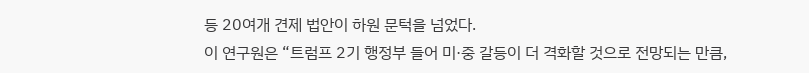등 20여개 견제 법안이 하원 문턱을 넘었다.
이 연구원은 “트럼프 2기 행정부 들어 미·중 갈등이 더 격화할 것으로 전망되는 만큼,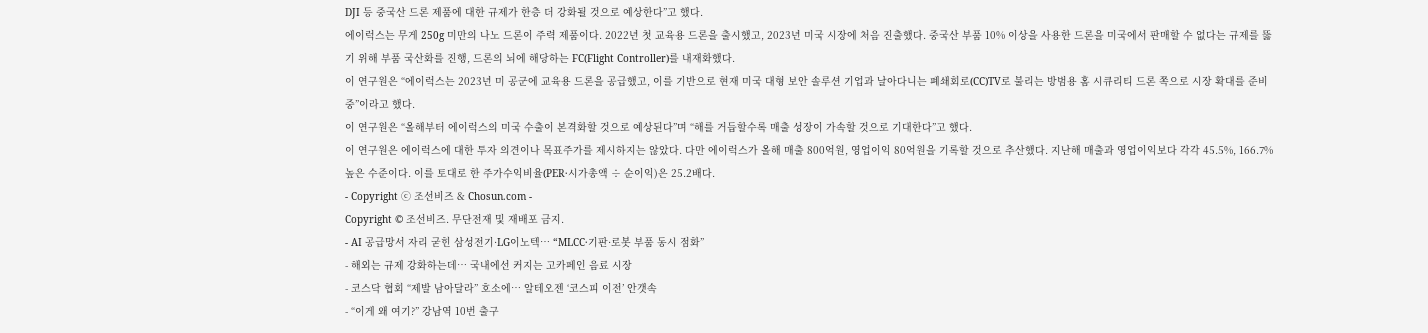DJI 등 중국산 드론 제품에 대한 규제가 한층 더 강화될 것으로 예상한다”고 했다.
에이럭스는 무게 250g 미만의 나노 드론이 주력 제품이다. 2022년 첫 교육용 드론을 출시했고, 2023년 미국 시장에 처음 진출했다. 중국산 부품 10% 이상을 사용한 드론을 미국에서 판매할 수 없다는 규제를 뚫기 위해 부품 국산화를 진행, 드론의 뇌에 해당하는 FC(Flight Controller)를 내재화했다.
이 연구원은 “에이럭스는 2023년 미 공군에 교육용 드론을 공급했고, 이를 기반으로 현재 미국 대형 보안 솔루션 기업과 날아다니는 폐쇄회로(CC)TV로 불리는 방범용 홈 시큐리티 드론 쪽으로 시장 확대를 준비 중”이라고 했다.
이 연구원은 “올해부터 에이럭스의 미국 수출이 본격화할 것으로 예상된다”며 “해를 거듭할수록 매출 성장이 가속할 것으로 기대한다”고 했다.
이 연구원은 에이럭스에 대한 투자 의견이나 목표주가를 제시하지는 않았다. 다만 에이럭스가 올해 매출 800억원, 영업이익 80억원을 기록할 것으로 추산했다. 지난해 매출과 영업이익보다 각각 45.5%, 166.7% 높은 수준이다. 이를 토대로 한 주가수익비율(PER·시가총액 ÷ 순이익)은 25.2배다.
- Copyright ⓒ 조선비즈 & Chosun.com -
Copyright © 조선비즈. 무단전재 및 재배포 금지.
- AI 공급망서 자리 굳힌 삼성전기·LG이노텍… “MLCC·기판·로봇 부품 동시 점화”
- 해외는 규제 강화하는데… 국내에선 커지는 고카페인 음료 시장
- 코스닥 협회 “제발 남아달라” 호소에… 알테오젠 ‘코스피 이전’ 안갯속
- “이게 왜 여기?” 강남역 10번 출구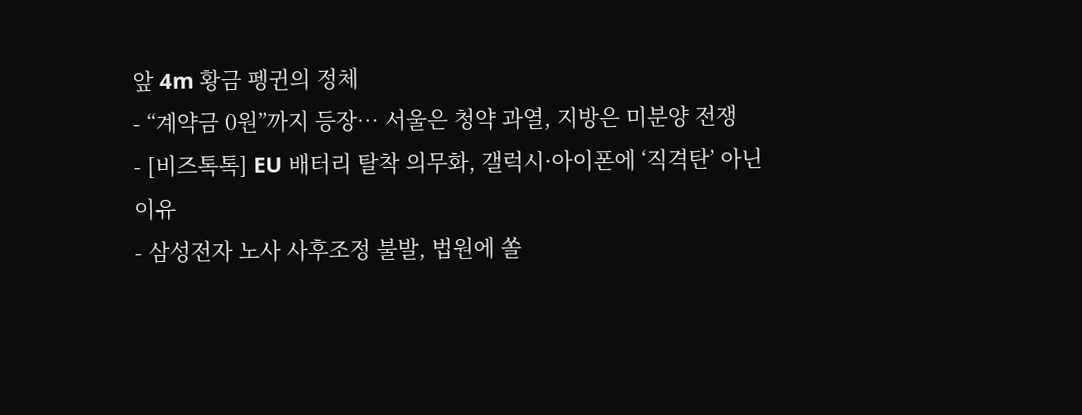앞 4m 황금 펭귄의 정체
- “계약금 0원”까지 등장… 서울은 청약 과열, 지방은 미분양 전쟁
- [비즈톡톡] EU 배터리 탈착 의무화, 갤럭시·아이폰에 ‘직격탄’ 아닌 이유
- 삼성전자 노사 사후조정 불발, 법원에 쏠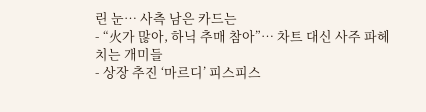린 눈… 사측 남은 카드는
- “火가 많아, 하닉 추매 참아”… 차트 대신 사주 파헤치는 개미들
- 상장 추진 ‘마르디’ 피스피스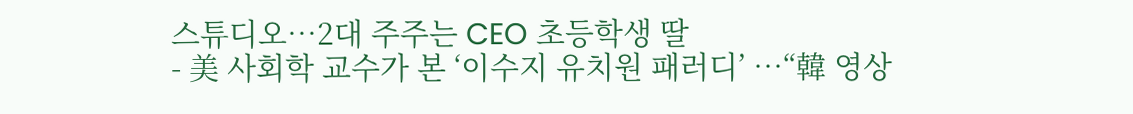스튜디오…2대 주주는 CEO 초등학생 딸
- 美 사회학 교수가 본 ‘이수지 유치원 패러디’ …“韓 영상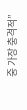중 가장 충격적”